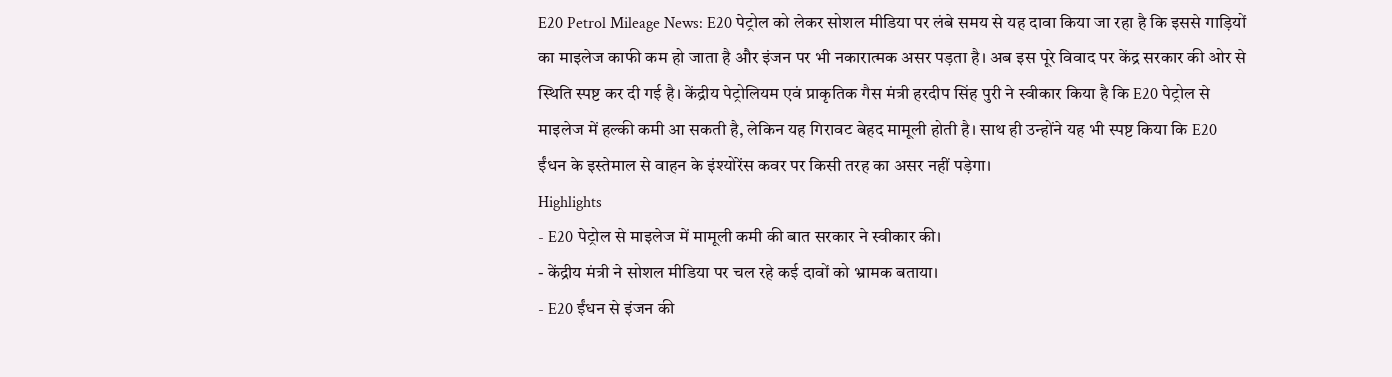E20 Petrol Mileage News: E20 पेट्रोल को लेकर सोशल मीडिया पर लंबे समय से यह दावा किया जा रहा है कि इससे गाड़ियों का माइलेज काफी कम हो जाता है और इंजन पर भी नकारात्मक असर पड़ता है। अब इस पूरे विवाद पर केंद्र सरकार की ओर से स्थिति स्पष्ट कर दी गई है। केंद्रीय पेट्रोलियम एवं प्राकृतिक गैस मंत्री हरदीप सिंह पुरी ने स्वीकार किया है कि E20 पेट्रोल से माइलेज में हल्की कमी आ सकती है, लेकिन यह गिरावट बेहद मामूली होती है। साथ ही उन्होंने यह भी स्पष्ट किया कि E20 ईंधन के इस्तेमाल से वाहन के इंश्योरेंस कवर पर किसी तरह का असर नहीं पड़ेगा।
Highlights
- E20 पेट्रोल से माइलेज में मामूली कमी की बात सरकार ने स्वीकार की।
- केंद्रीय मंत्री ने सोशल मीडिया पर चल रहे कई दावों को भ्रामक बताया।
- E20 ईंधन से इंजन की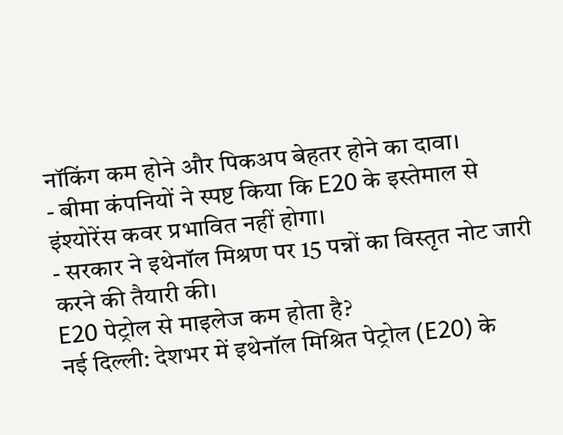नॉकिंग कम होने और पिकअप बेहतर होने का दावा।
- बीमा कंपनियों ने स्पष्ट किया कि E20 के इस्तेमाल से इंश्योरेंस कवर प्रभावित नहीं होगा।
- सरकार ने इथेनॉल मिश्रण पर 15 पन्नों का विस्तृत नोट जारी करने की तैयारी की।
E20 पेट्रोल से माइलेज कम होता है?
नई दिल्ली: देशभर में इथेनॉल मिश्रित पेट्रोल (E20) के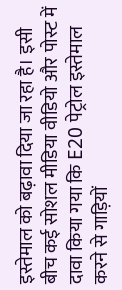इस्तेमाल को बढ़ावा दिया जा रहा है। इसी बीच कई सोशल मीडिया वीडियो और पोस्ट में दावा किया गया कि E20 पेट्रोल इस्तेमाल करने से गाड़ियों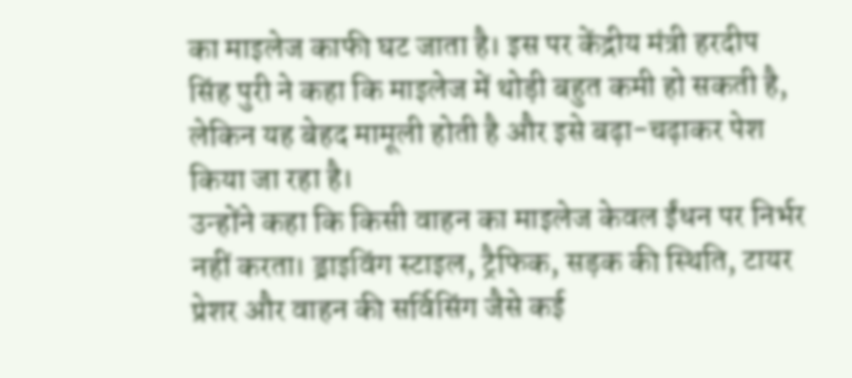का माइलेज काफी घट जाता है। इस पर केंद्रीय मंत्री हरदीप सिंह पुरी ने कहा कि माइलेज में थोड़ी बहुत कमी हो सकती है, लेकिन यह बेहद मामूली होती है और इसे बढ़ा-चढ़ाकर पेश किया जा रहा है।
उन्होंने कहा कि किसी वाहन का माइलेज केवल ईंधन पर निर्भर नहीं करता। ड्राइविंग स्टाइल, ट्रैफिक, सड़क की स्थिति, टायर प्रेशर और वाहन की सर्विसिंग जैसे कई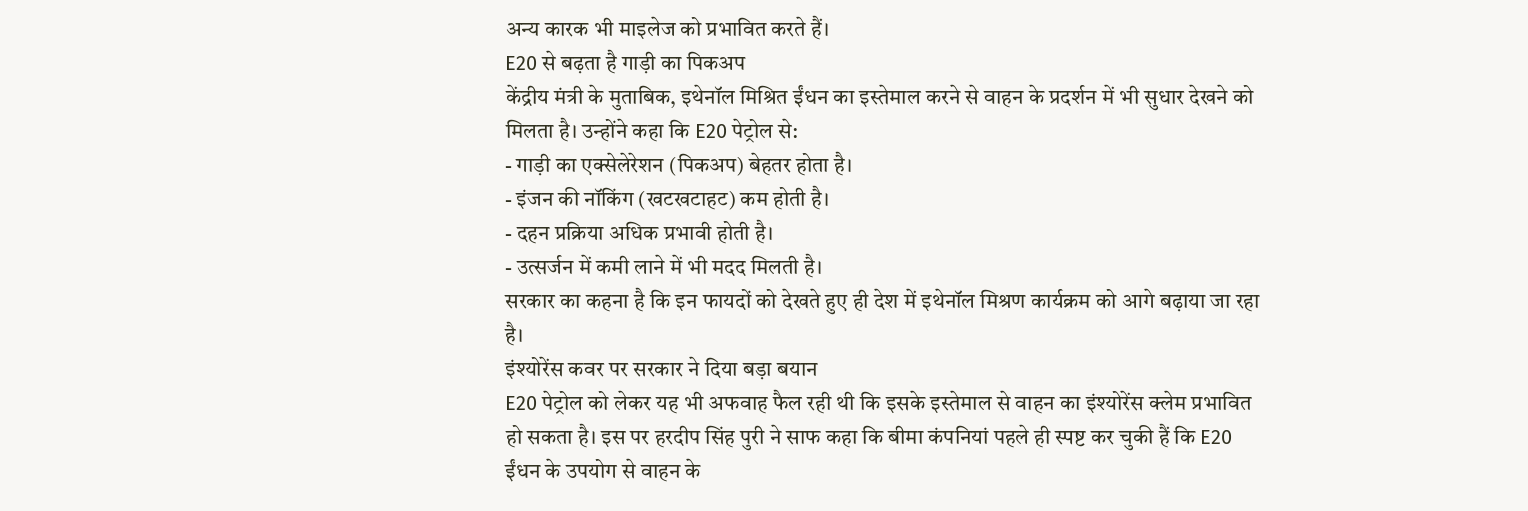अन्य कारक भी माइलेज को प्रभावित करते हैं।
E20 से बढ़ता है गाड़ी का पिकअप
केंद्रीय मंत्री के मुताबिक, इथेनॉल मिश्रित ईंधन का इस्तेमाल करने से वाहन के प्रदर्शन में भी सुधार देखने को मिलता है। उन्होंने कहा कि E20 पेट्रोल से:
- गाड़ी का एक्सेलेरेशन (पिकअप) बेहतर होता है।
- इंजन की नॉकिंग (खटखटाहट) कम होती है।
- दहन प्रक्रिया अधिक प्रभावी होती है।
- उत्सर्जन में कमी लाने में भी मदद मिलती है।
सरकार का कहना है कि इन फायदों को देखते हुए ही देश में इथेनॉल मिश्रण कार्यक्रम को आगे बढ़ाया जा रहा है।
इंश्योरेंस कवर पर सरकार ने दिया बड़ा बयान
E20 पेट्रोल को लेकर यह भी अफवाह फैल रही थी कि इसके इस्तेमाल से वाहन का इंश्योरेंस क्लेम प्रभावित हो सकता है। इस पर हरदीप सिंह पुरी ने साफ कहा कि बीमा कंपनियां पहले ही स्पष्ट कर चुकी हैं कि E20 ईंधन के उपयोग से वाहन के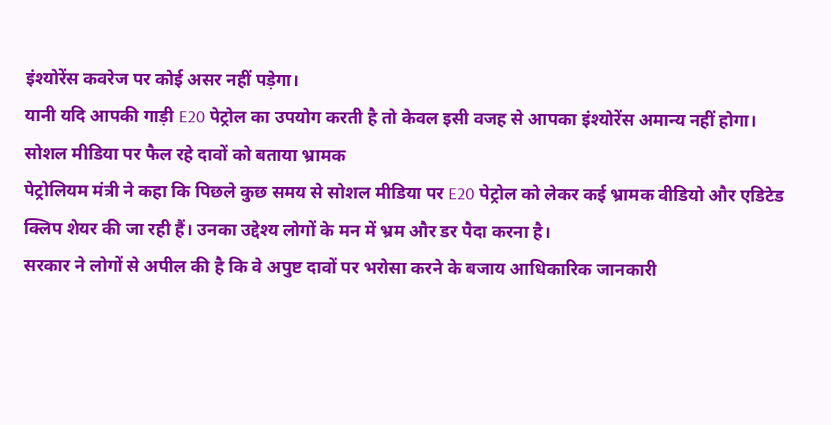इंश्योरेंस कवरेज पर कोई असर नहीं पड़ेगा।
यानी यदि आपकी गाड़ी E20 पेट्रोल का उपयोग करती है तो केवल इसी वजह से आपका इंश्योरेंस अमान्य नहीं होगा।
सोशल मीडिया पर फैल रहे दावों को बताया भ्रामक
पेट्रोलियम मंत्री ने कहा कि पिछले कुछ समय से सोशल मीडिया पर E20 पेट्रोल को लेकर कई भ्रामक वीडियो और एडिटेड क्लिप शेयर की जा रही हैं। उनका उद्देश्य लोगों के मन में भ्रम और डर पैदा करना है।
सरकार ने लोगों से अपील की है कि वे अपुष्ट दावों पर भरोसा करने के बजाय आधिकारिक जानकारी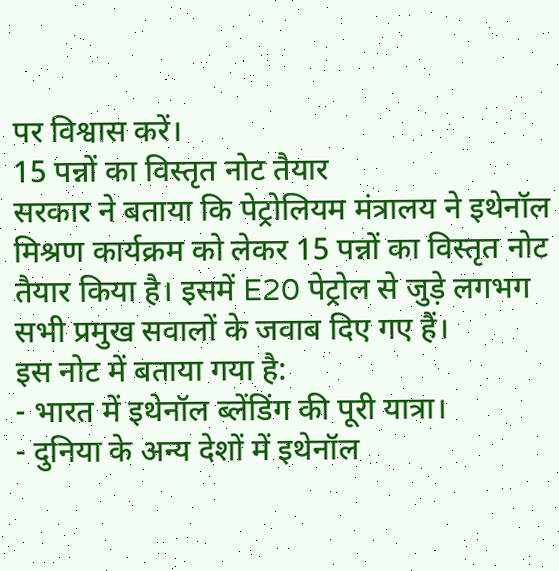पर विश्वास करें।
15 पन्नों का विस्तृत नोट तैयार
सरकार ने बताया कि पेट्रोलियम मंत्रालय ने इथेनॉल मिश्रण कार्यक्रम को लेकर 15 पन्नों का विस्तृत नोट तैयार किया है। इसमें E20 पेट्रोल से जुड़े लगभग सभी प्रमुख सवालों के जवाब दिए गए हैं।
इस नोट में बताया गया है:
- भारत में इथेनॉल ब्लेंडिंग की पूरी यात्रा।
- दुनिया के अन्य देशों में इथेनॉल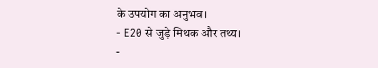के उपयोग का अनुभव।
- E20 से जुड़े मिथक और तथ्य।
-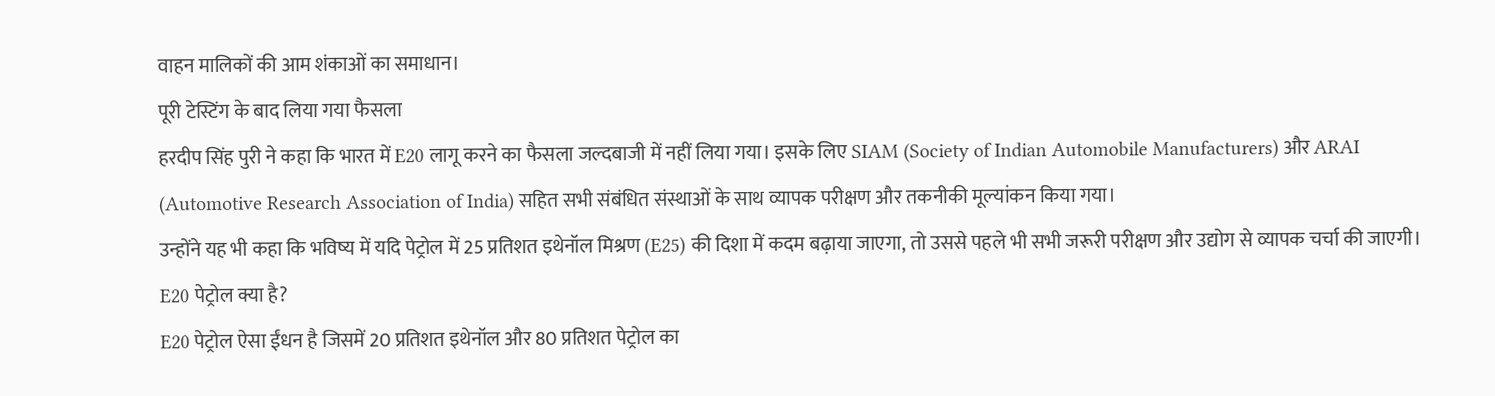वाहन मालिकों की आम शंकाओं का समाधान।
पूरी टेस्टिंग के बाद लिया गया फैसला
हरदीप सिंह पुरी ने कहा कि भारत में E20 लागू करने का फैसला जल्दबाजी में नहीं लिया गया। इसके लिए SIAM (Society of Indian Automobile Manufacturers) और ARAI (Automotive Research Association of India) सहित सभी संबंधित संस्थाओं के साथ व्यापक परीक्षण और तकनीकी मूल्यांकन किया गया।
उन्होंने यह भी कहा कि भविष्य में यदि पेट्रोल में 25 प्रतिशत इथेनॉल मिश्रण (E25) की दिशा में कदम बढ़ाया जाएगा, तो उससे पहले भी सभी जरूरी परीक्षण और उद्योग से व्यापक चर्चा की जाएगी।
E20 पेट्रोल क्या है?
E20 पेट्रोल ऐसा ईंधन है जिसमें 20 प्रतिशत इथेनॉल और 80 प्रतिशत पेट्रोल का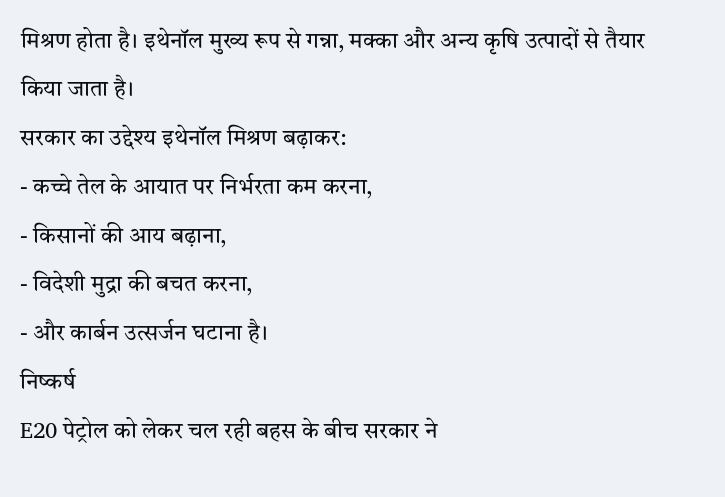मिश्रण होता है। इथेनॉल मुख्य रूप से गन्ना, मक्का और अन्य कृषि उत्पादों से तैयार किया जाता है।
सरकार का उद्देश्य इथेनॉल मिश्रण बढ़ाकर:
- कच्चे तेल के आयात पर निर्भरता कम करना,
- किसानों की आय बढ़ाना,
- विदेशी मुद्रा की बचत करना,
- और कार्बन उत्सर्जन घटाना है।
निष्कर्ष
E20 पेट्रोल को लेकर चल रही बहस के बीच सरकार ने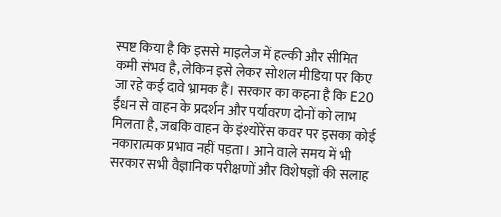स्पष्ट किया है कि इससे माइलेज में हल्की और सीमित कमी संभव है, लेकिन इसे लेकर सोशल मीडिया पर किए जा रहे कई दावे भ्रामक हैं। सरकार का कहना है कि E20 ईंधन से वाहन के प्रदर्शन और पर्यावरण दोनों को लाभ मिलता है, जबकि वाहन के इंश्योरेंस कवर पर इसका कोई नकारात्मक प्रभाव नहीं पड़ता। आने वाले समय में भी सरकार सभी वैज्ञानिक परीक्षणों और विशेषज्ञों की सलाह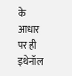के आधार पर ही इथेनॉल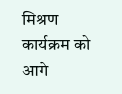मिश्रण कार्यक्रम को आगे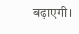बढ़ाएगी।